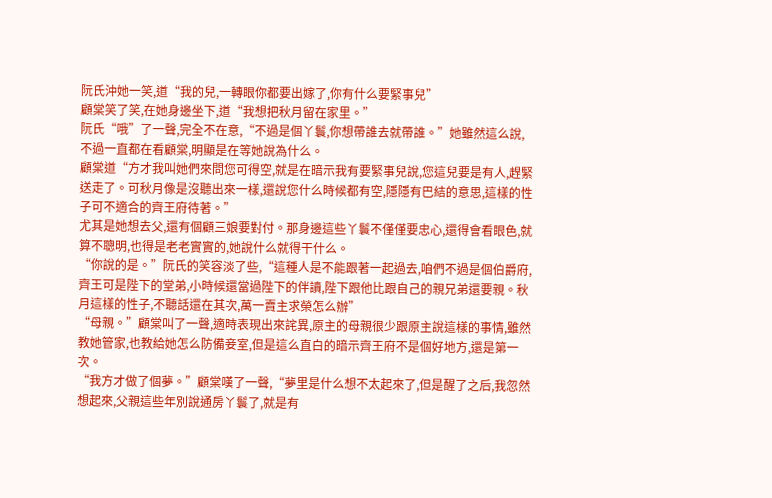阮氏沖她一笑,道“我的兒,一轉眼你都要出嫁了,你有什么要緊事兒”
顧棠笑了笑,在她身邊坐下,道“我想把秋月留在家里。”
阮氏“哦”了一聲,完全不在意,“不過是個丫鬟,你想帶誰去就帶誰。”她雖然這么說,不過一直都在看顧棠,明顯是在等她說為什么。
顧棠道“方才我叫她們來問您可得空,就是在暗示我有要緊事兒說,您這兒要是有人,趕緊送走了。可秋月像是沒聽出來一樣,還說您什么時候都有空,隱隱有巴結的意思,這樣的性子可不適合的齊王府待著。”
尤其是她想去父,還有個顧三娘要對付。那身邊這些丫鬟不僅僅要忠心,還得會看眼色,就算不聰明,也得是老老實實的,她說什么就得干什么。
“你說的是。”阮氏的笑容淡了些,“這種人是不能跟著一起過去,咱們不過是個伯爵府,齊王可是陛下的堂弟,小時候還當過陛下的伴讀,陛下跟他比跟自己的親兄弟還要親。秋月這樣的性子,不聽話還在其次,萬一賣主求榮怎么辦”
“母親。”顧棠叫了一聲,適時表現出來詫異,原主的母親很少跟原主說這樣的事情,雖然教她管家,也教給她怎么防備妾室,但是這么直白的暗示齊王府不是個好地方,還是第一次。
“我方才做了個夢。”顧棠嘆了一聲,“夢里是什么想不太起來了,但是醒了之后,我忽然想起來,父親這些年別說通房丫鬟了,就是有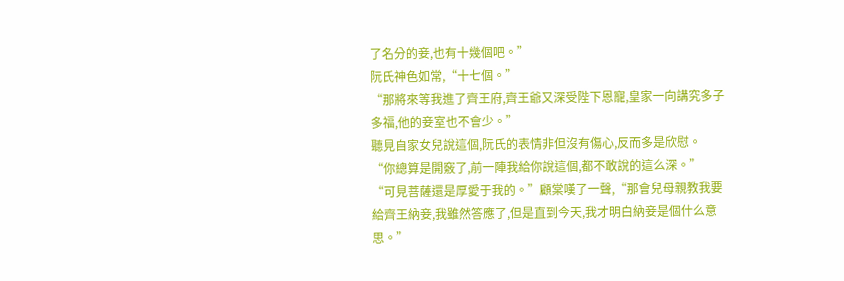了名分的妾,也有十幾個吧。”
阮氏神色如常,“十七個。”
“那將來等我進了齊王府,齊王爺又深受陛下恩寵,皇家一向講究多子多福,他的妾室也不會少。”
聽見自家女兒說這個,阮氏的表情非但沒有傷心,反而多是欣慰。
“你總算是開竅了,前一陣我給你說這個,都不敢說的這么深。”
“可見菩薩還是厚愛于我的。”顧棠嘆了一聲,“那會兒母親教我要給齊王納妾,我雖然答應了,但是直到今天,我才明白納妾是個什么意思。”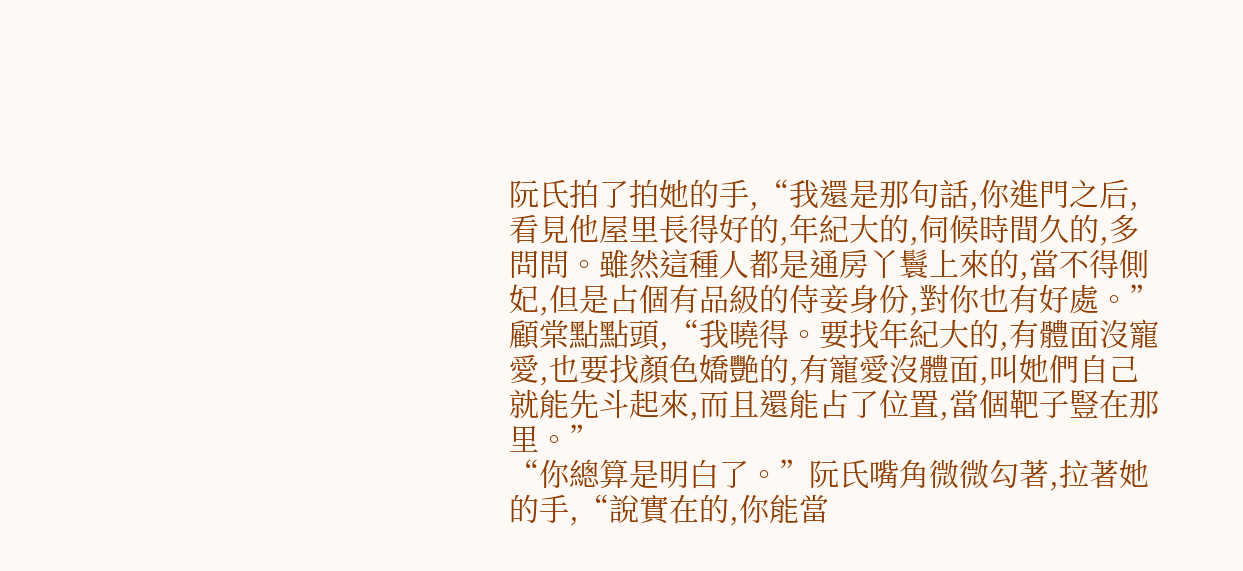阮氏拍了拍她的手,“我還是那句話,你進門之后,看見他屋里長得好的,年紀大的,伺候時間久的,多問問。雖然這種人都是通房丫鬟上來的,當不得側妃,但是占個有品級的侍妾身份,對你也有好處。”
顧棠點點頭,“我曉得。要找年紀大的,有體面沒寵愛,也要找顏色嬌艷的,有寵愛沒體面,叫她們自己就能先斗起來,而且還能占了位置,當個靶子豎在那里。”
“你總算是明白了。”阮氏嘴角微微勾著,拉著她的手,“說實在的,你能當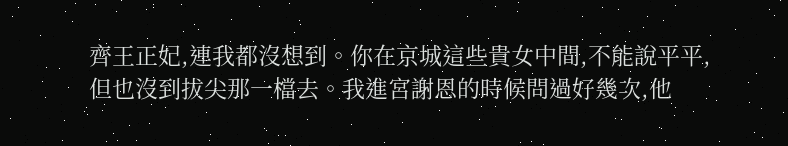齊王正妃,連我都沒想到。你在京城這些貴女中間,不能說平平,但也沒到拔尖那一檔去。我進宮謝恩的時候問過好幾次,他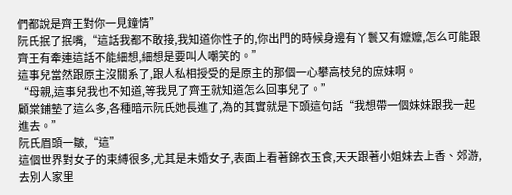們都說是齊王對你一見鐘情”
阮氏抿了抿嘴,“這話我都不敢接,我知道你性子的,你出門的時候身邊有丫鬟又有嬤嬤,怎么可能跟齊王有牽連這話不能細想,細想是要叫人嘲笑的。”
這事兒當然跟原主沒關系了,跟人私相授受的是原主的那個一心攀高枝兒的庶妹啊。
“母親,這事兒我也不知道,等我見了齊王就知道怎么回事兒了。”
顧棠鋪墊了這么多,各種暗示阮氏她長進了,為的其實就是下頭這句話“我想帶一個妹妹跟我一起進去。”
阮氏眉頭一皺,“這”
這個世界對女子的束縛很多,尤其是未婚女子,表面上看著錦衣玉食,天天跟著小姐妹去上香、郊游,去別人家里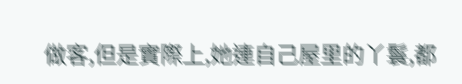做客,但是實際上,她連自己屋里的丫鬟,都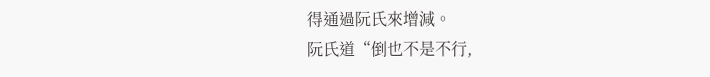得通過阮氏來增減。
阮氏道“倒也不是不行,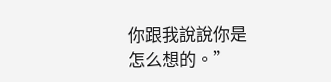你跟我說說你是怎么想的。”